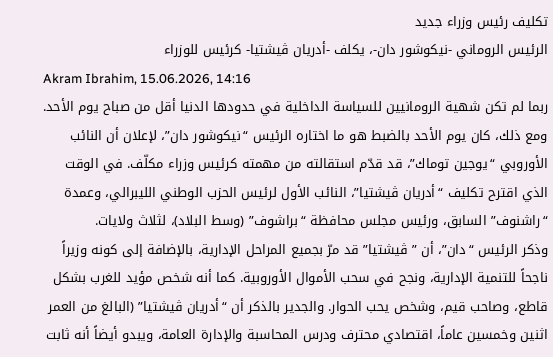تكليف رئيس وزراء جديد
الرئيس الروماني -نيكوشور دان-، يكلف -أدريان ڤيشتيا- كرئيس للوزراء
Akram Ibrahim, 15.06.2026, 14:16
ربما لم تكن شهية الرومانيين للسياسة الداخلية في حدودها الدنيا أقل من صباح يوم الأحد. ومع ذلك، كان يوم الأحد بالضبط هو ما اختاره الرئيس “نيكوشور دان”، لإعلان أن النائب الأوروبي “يوجين توماك”، قد قدّم استقالته من مهمته كرئيس وزراء مكلّف. في الوقت الذي اقترح تكليف “أدريان ڤيشتيا”، النائب الأول لرئيس الحزب الوطني الليبرالي، وعمدة “راشنوف” السابق، ورئيس مجلس محافظة “براشوف” (وسط البلاد)، لثلاث ولايات.
وذكر الرئيس “دان”، أن ” ڤيشتيا” قد مرّ بجميع المراحل الإدارية، بالإضافة إلى كونه وزيراً ناجحاً للتنمية الإدارية، ونجح في سحب الأموال الأوروبية. كما أنه شخص مؤيد للغرب بشكل قاطع، وصاحب قيم، وشخص يحب الحوار. والجدير بالذكر أن “أدريان ڤيشتيا” (البالغ من العمر اثنين وخمسين عاماً، اقتصادي محترف ودرس المحاسبة والإدارة العامة، ويبدو أيضاً أنه ثابت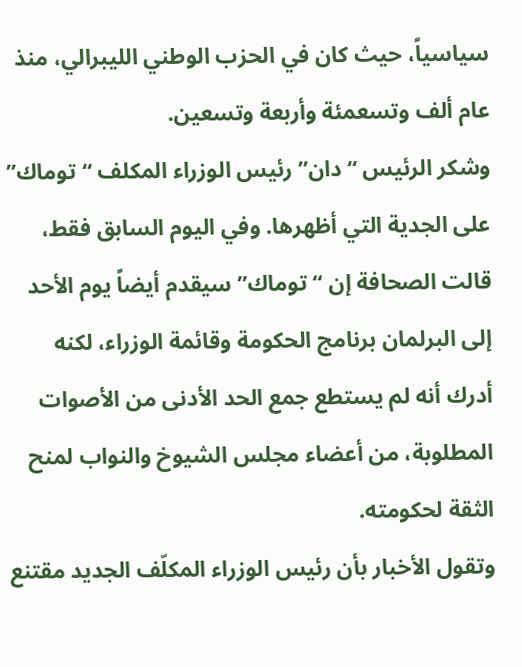سياسياً، حيث كان في الحزب الوطني الليبرالي، منذ عام ألف وتسعمئة وأربعة وتسعين.
وشكر الرئيس “دان” رئيس الوزراء المكلف “توماك” على الجدية التي أظهرها. وفي اليوم السابق فقط، قالت الصحافة إن “توماك” سيقدم أيضاً يوم الأحد إلى البرلمان برنامج الحكومة وقائمة الوزراء، لكنه أدرك أنه لم يستطع جمع الحد الأدنى من الأصوات المطلوبة، من أعضاء مجلس الشيوخ والنواب لمنح الثقة لحكومته.
وتقول الأخبار بأن رئيس الوزراء المكلّف الجديد مقتنع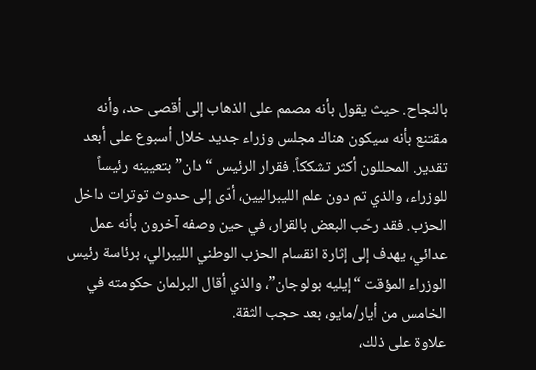بالنجاح. حيث يقول بأنه مصمم على الذهاب إلى أقصى حد، وأنه مقتنع بأنه سيكون هناك مجلس وزراء جديد خلال أسبوع على أبعد تقدير. المحللون أكثر تشككاً. فقرار الرئيس “دان” بتعيينه رئيساً للوزراء، والذي تم دون علم الليبراليين، أدّى إلى حدوث توترات داخل الحزب. فقد رحّب البعض بالقرار، في حين وصفه آخرون بأنه عمل عدائي، يهدف إلى إثارة انقسام الحزب الوطني الليبرالي، برئاسة رئيس الوزراء المؤقت “إيليه بولوجان”، والذي أقال البرلمان حكومته في الخامس من أيار/مايو، بعد حجب الثقة.
علاوة على ذلك،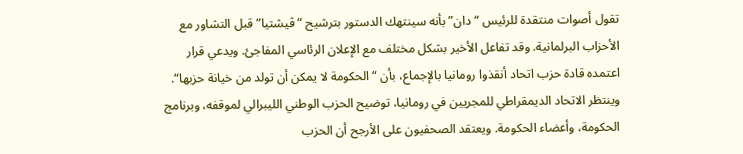تقول أصوات منتقدة للرئيس “دان” بأنه سينتهك الدستور بترشيح “ڤيشتيا” قبل التشاور مع الأحزاب البرلمانية. وقد تفاعل الأخير بشكل مختلف مع الإعلان الرئاسي المفاجئ. ويدعي قرار اعتمده قادة حزب اتحاد أنقذوا رومانيا بالإجماع، بأن “الحكومة لا يمكن أن تولد من خيانة حزبها“.
وينتظر الاتحاد الديمقراطي للمجريين في رومانيا، توضيح الحزب الوطني الليبرالي لموقفه، وبرنامج الحكومة، وأعضاء الحكومة. ويعتقد الصحفيون على الأرجح أن الحزب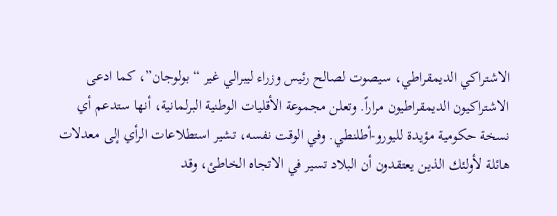الاشتراكي الديمقراطي، سيصوت لصالح رئيس وزراء ليبرالي غير “بولوجان”، كما ادعى الاشتراكيون الديمقراطيون مراراً. وتعلن مجموعة الأقليات الوطنية البرلمانية، أنها ستدعم أي نسخة حكومية مؤيدة لليورو-أطلنطي. وفي الوقت نفسه، تشير استطلاعات الرأي إلى معدلات هائلة لأولئك الذين يعتقدون أن البلاد تسير في الاتجاه الخاطئ، وقد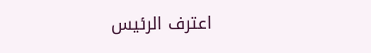اعترف الرئيس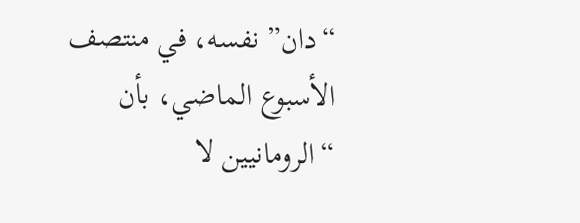“دان” نفسه، في منتصف الأسبوع الماضي، بأن “الرومانيين لا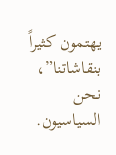يهتمون كثيراً بنقاشاتنا”، نحن السياسيون.